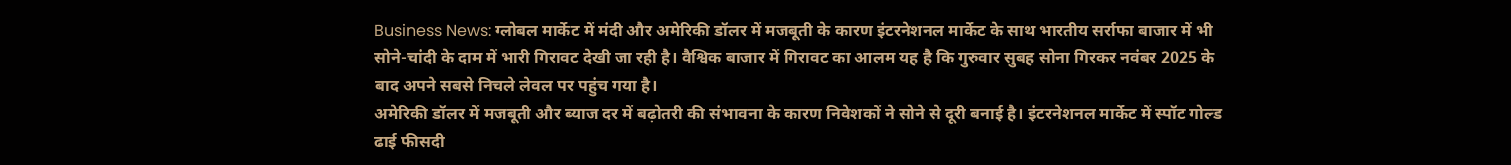Business News: ग्लोबल मार्केट में मंदी और अमेरिकी डॉलर में मजबूती के कारण इंटरनेशनल मार्केट के साथ भारतीय सर्राफा बाजार में भी सोने-चांदी के दाम में भारी गिरावट देखी जा रही है। वैश्विक बाजार में गिरावट का आलम यह है कि गुरुवार सुबह सोना गिरकर नवंबर 2025 के बाद अपने सबसे निचले लेवल पर पहुंच गया है।
अमेरिकी डॉलर में मजबूती और ब्याज दर में बढ़ोतरी की संभावना के कारण निवेशकों ने सोने से दूरी बनाई है। इंटरनेशनल मार्केट में स्पॉट गोल्ड ढाई फीसदी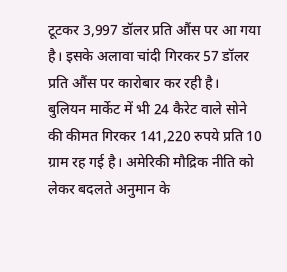टूटकर 3,997 डॉलर प्रति औंस पर आ गया है। इसके अलावा चांदी गिरकर 57 डॉलर प्रति औंस पर कारोबार कर रही है।
बुलियन मार्केट में भी 24 कैरेट वाले सोने की कीमत गिरकर 141,220 रुपये प्रति 10 ग्राम रह गई है। अमेरिकी मौद्रिक नीति को लेकर बदलते अनुमान के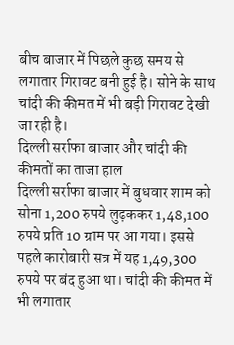बीच बाजार में पिछले कुछ समय से लगातार गिरावट बनी हुई है। सोने के साथ चांदी की कीमत में भी बड़ी गिरावट देखी जा रही है।
दिल्ली सर्राफा बाजार और चांदी की कीमतों का ताजा हाल
दिल्ली सर्राफा बाजार में बुधवार शाम को सोना 1,200 रुपये लुढ़ककर 1,48,100 रुपये प्रति 10 ग्राम पर आ गया। इससे पहले कारोबारी सत्र में यह 1,49,300 रुपये पर बंद हुआ था। चांदी की कीमत में भी लगातार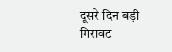दूसरे दिन बड़ी गिरावट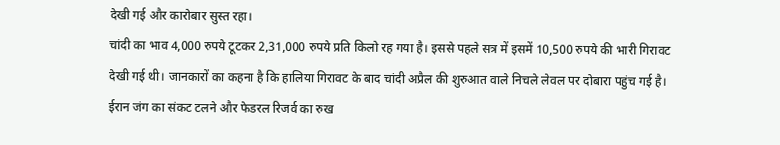देखी गई और कारोबार सुस्त रहा।
चांदी का भाव 4,000 रुपये टूटकर 2,31,000 रुपये प्रति किलो रह गया है। इससे पहले सत्र में इसमें 10,500 रुपये की भारी गिरावट देखी गई थी। जानकारों का कहना है कि हालिया गिरावट के बाद चांदी अप्रैल की शुरुआत वाले निचले लेवल पर दोबारा पहुंच गई है।
ईरान जंग का संकट टलने और फेडरल रिजर्व का रुख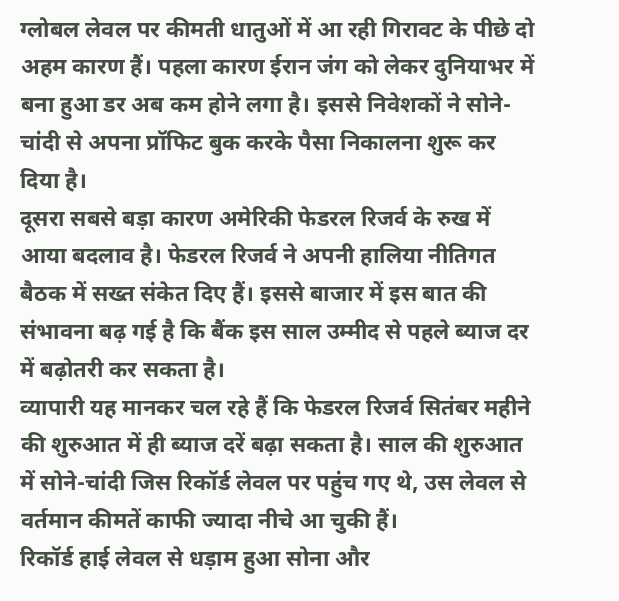ग्लोबल लेवल पर कीमती धातुओं में आ रही गिरावट के पीछे दो अहम कारण हैं। पहला कारण ईरान जंग को लेकर दुनियाभर में बना हुआ डर अब कम होने लगा है। इससे निवेशकों ने सोने-चांदी से अपना प्रॉफिट बुक करके पैसा निकालना शुरू कर दिया है।
दूसरा सबसे बड़ा कारण अमेरिकी फेडरल रिजर्व के रुख में आया बदलाव है। फेडरल रिजर्व ने अपनी हालिया नीतिगत बैठक में सख्त संकेत दिए हैं। इससे बाजार में इस बात की संभावना बढ़ गई है कि बैंक इस साल उम्मीद से पहले ब्याज दर में बढ़ोतरी कर सकता है।
व्यापारी यह मानकर चल रहे हैं कि फेडरल रिजर्व सितंबर महीने की शुरुआत में ही ब्याज दरें बढ़ा सकता है। साल की शुरुआत में सोने-चांदी जिस रिकॉर्ड लेवल पर पहुंच गए थे, उस लेवल से वर्तमान कीमतें काफी ज्यादा नीचे आ चुकी हैं।
रिकॉर्ड हाई लेवल से धड़ाम हुआ सोना और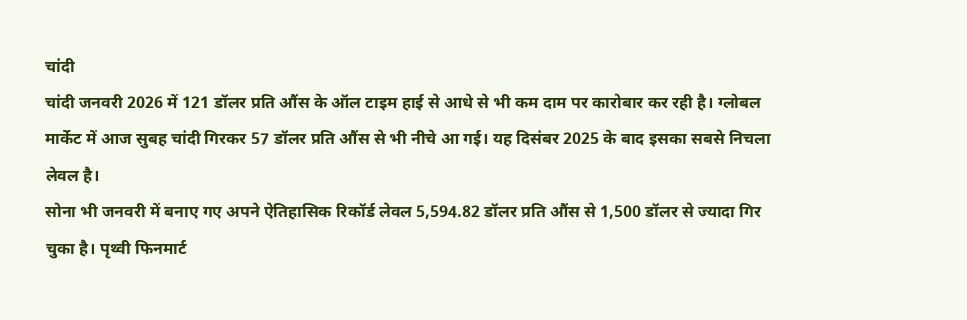चांदी
चांदी जनवरी 2026 में 121 डॉलर प्रति औंस के ऑल टाइम हाई से आधे से भी कम दाम पर कारोबार कर रही है। ग्लोबल मार्केट में आज सुबह चांदी गिरकर 57 डॉलर प्रति औंस से भी नीचे आ गई। यह दिसंबर 2025 के बाद इसका सबसे निचला लेवल है।
सोना भी जनवरी में बनाए गए अपने ऐतिहासिक रिकॉर्ड लेवल 5,594.82 डॉलर प्रति औंस से 1,500 डॉलर से ज्यादा गिर चुका है। पृथ्वी फिनमार्ट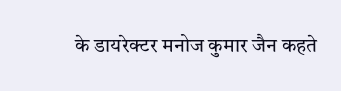के डायरेक्टर मनोज कुमार जैन कहते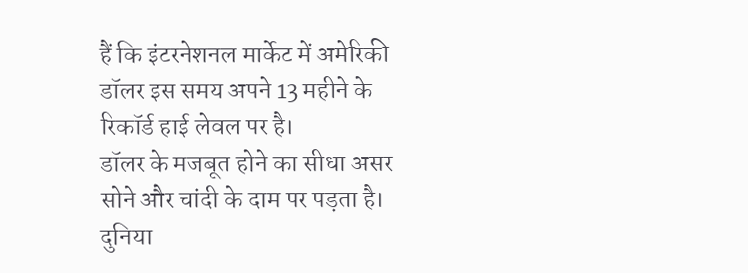हैं कि इंटरनेशनल मार्केट में अमेरिकी डॉलर इस समय अपने 13 महीने के रिकॉर्ड हाई लेवल पर है।
डॉलर के मजबूत होने का सीधा असर सोने और चांदी के दाम पर पड़ता है। दुनिया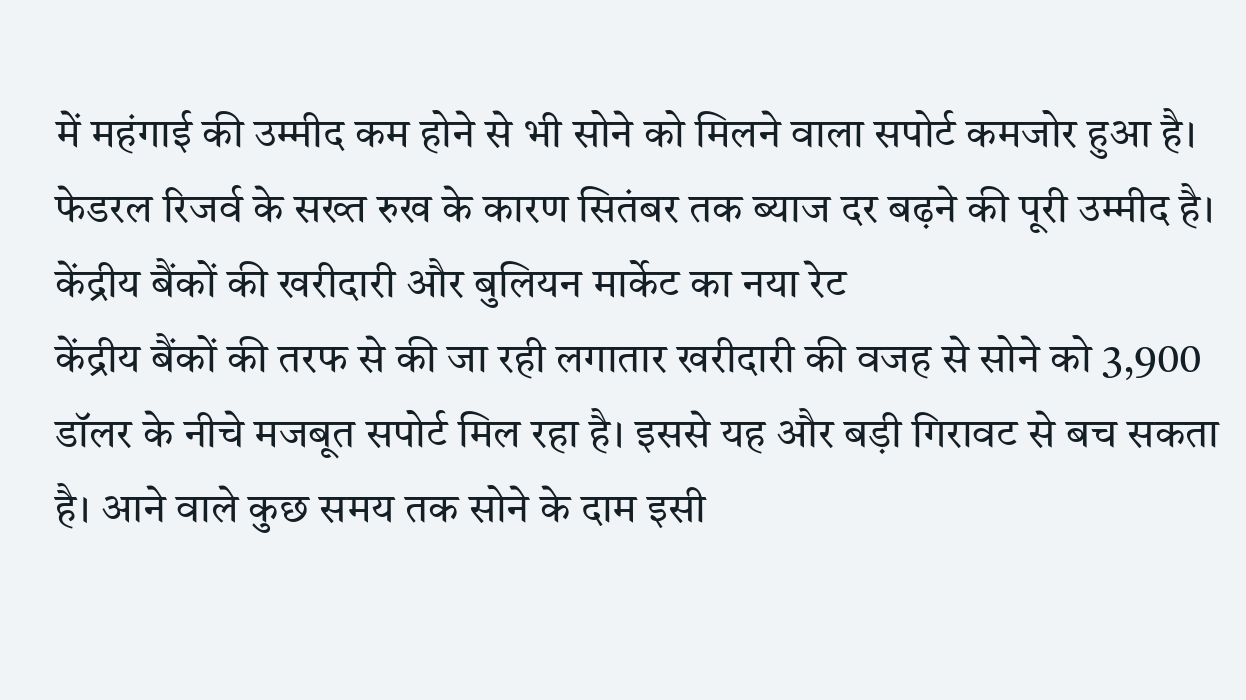में महंगाई की उम्मीद कम होने से भी सोने को मिलने वाला सपोर्ट कमजोर हुआ है। फेडरल रिजर्व के सख्त रुख के कारण सितंबर तक ब्याज दर बढ़ने की पूरी उम्मीद है।
केंद्रीय बैंकों की खरीदारी और बुलियन मार्केट का नया रेट
केंद्रीय बैंकों की तरफ से की जा रही लगातार खरीदारी की वजह से सोने को 3,900 डॉलर के नीचे मजबूत सपोर्ट मिल रहा है। इससे यह और बड़ी गिरावट से बच सकता है। आने वाले कुछ समय तक सोने के दाम इसी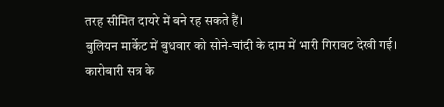तरह सीमित दायरे में बने रह सकते हैं।
बुलियन मार्केट में बुधवार को सोने-चांदी के दाम में भारी गिरावट देखी गई। कारोबारी सत्र के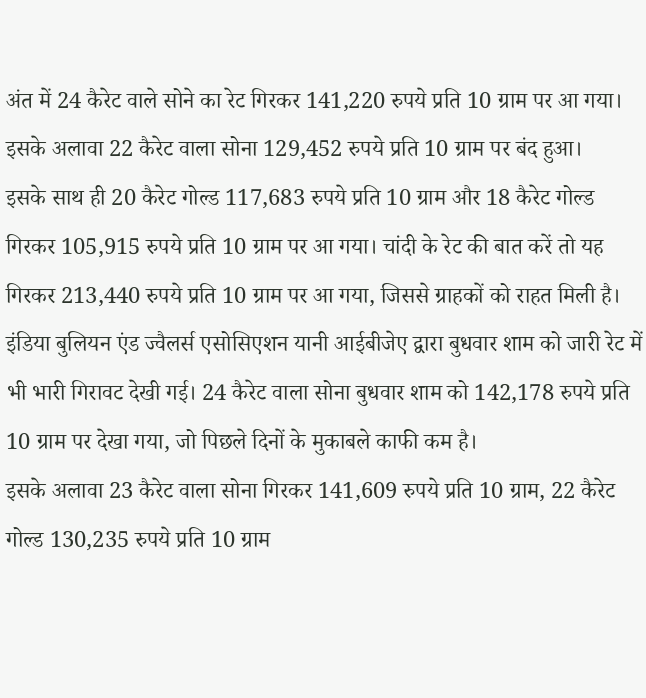अंत में 24 कैरेट वाले सोने का रेट गिरकर 141,220 रुपये प्रति 10 ग्राम पर आ गया। इसके अलावा 22 कैरेट वाला सोना 129,452 रुपये प्रति 10 ग्राम पर बंद हुआ।
इसके साथ ही 20 कैरेट गोल्ड 117,683 रुपये प्रति 10 ग्राम और 18 कैरेट गोल्ड गिरकर 105,915 रुपये प्रति 10 ग्राम पर आ गया। चांदी के रेट की बात करें तो यह गिरकर 213,440 रुपये प्रति 10 ग्राम पर आ गया, जिससे ग्राहकों को राहत मिली है।
इंडिया बुलियन एंड ज्वैलर्स एसोसिएशन यानी आईबीजेए द्वारा बुधवार शाम को जारी रेट में भी भारी गिरावट देखी गई। 24 कैरेट वाला सोना बुधवार शाम को 142,178 रुपये प्रति 10 ग्राम पर देखा गया, जो पिछले दिनों के मुकाबले काफी कम है।
इसके अलावा 23 कैरेट वाला सोना गिरकर 141,609 रुपये प्रति 10 ग्राम, 22 कैरेट गोल्ड 130,235 रुपये प्रति 10 ग्राम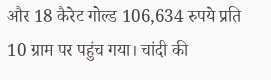और 18 कैरेट गोल्ड 106,634 रुपये प्रति 10 ग्राम पर पहुंच गया। चांदी की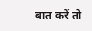बात करें तो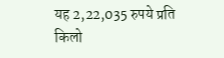यह 2,22,035 रुपये प्रति किलो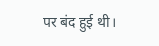पर बंद हुई थी।